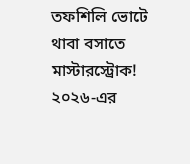তফশিলি ভোটে থাবা বসাতে মাস্টারস্ট্রোক! ২০২৬-এর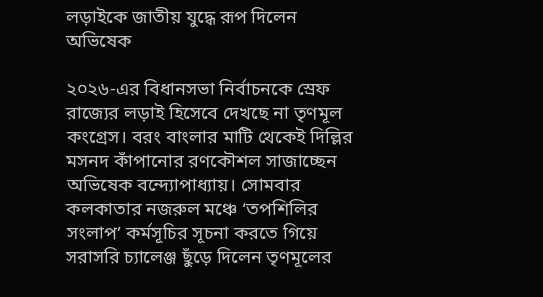লড়াইকে জাতীয় যুদ্ধে রূপ দিলেন অভিষেক

২০২৬-এর বিধানসভা নির্বাচনকে স্রেফ রাজ্যের লড়াই হিসেবে দেখছে না তৃণমূল কংগ্রেস। বরং বাংলার মাটি থেকেই দিল্লির মসনদ কাঁপানোর রণকৌশল সাজাচ্ছেন অভিষেক বন্দ্যোপাধ্যায়। সোমবার কলকাতার নজরুল মঞ্চে ‘তপশিলির সংলাপ’ কর্মসূচির সূচনা করতে গিয়ে সরাসরি চ্যালেঞ্জ ছুঁড়ে দিলেন তৃণমূলের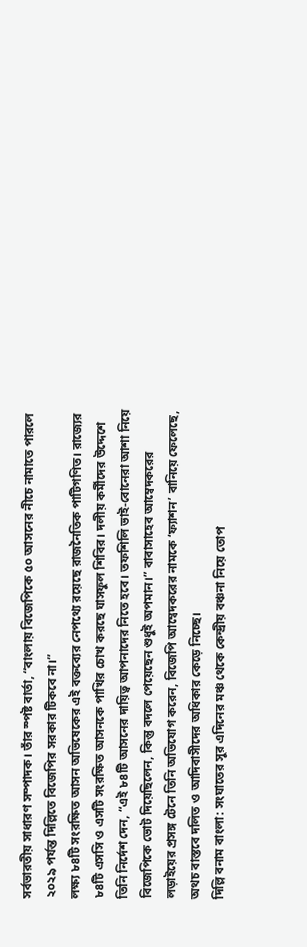সর্বভারতীয় সাধারণ সম্পাদক। তাঁর স্পষ্ট বার্তা, “বাংলায় বিজেপিকে ৫০ আসনের নীচে নামাতে পারলে ২০২৯ পর্যন্ত দিল্লিতে বিজেপির সরকার টিকবে না।”
লক্ষ্য ৮৪টি সংরক্ষিত আসন অভিষেকের এই বক্তব্যের নেপথ্যে রয়েছে রাজনৈতিক পাটিগণিত। রাজ্যের ৮৪টি এসসি ও এসটি সংরক্ষিত আসনকে পাখির চোখ করছে ঘাসফুল শিবির। দলীয় কর্মীদের উদ্দেশে তিনি নির্দেশ দেন, “এই ৮৪টি আসনের দায়িত্ব আপনাদের নিতে হবে। তফশিলি ভাই-বোনেরা আশা নিয়ে বিজেপিকে ভোট দিয়েছিলেন, কিন্তু বদলে পেয়েছেন শুধুই অপমান।” বাবাসাহেব আম্বেদকরের লড়াইয়ের প্রসঙ্গ টেনে তিনি অভিযোগ করেন, বিজেপি আম্বেদকরের নামকে ‘ফ্যাশন’ বানিয়ে ফেলেছে, অথচ বাস্তবে দলিত ও আদিবাসীদের অধিকার কেড়ে নিচ্ছে।
দিল্লি বনাম বাংলা: সংঘাতের সুর এদিনের মঞ্চ থেকে কেন্দ্রীয় বঞ্চনা নিয়ে তোপ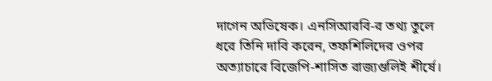দাগেন অভিষেক। এনসিআরবি-র তথ্য তুলে ধরে তিনি দাবি করেন, তফশিলিদের ওপর অত্যাচারে বিজেপি-শাসিত রাজ্যগুলিই শীর্ষে।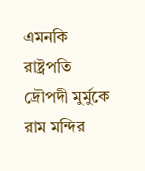এমনকি রাষ্ট্রপতি দ্রৌপদী মুর্মুকে রাম মন্দির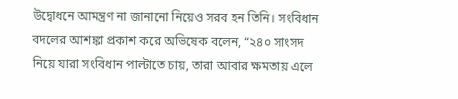উদ্বোধনে আমন্ত্রণ না জানানো নিয়েও সরব হন তিনি। সংবিধান বদলের আশঙ্কা প্রকাশ করে অভিষেক বলেন, “২৪০ সাংসদ নিয়ে যারা সংবিধান পাল্টাতে চায়, তারা আবার ক্ষমতায় এলে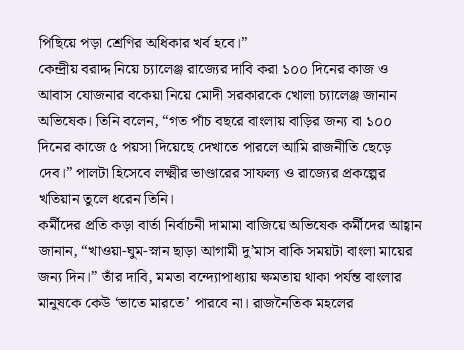পিছিয়ে পড়া শ্রেণির অধিকার খর্ব হবে।”
কেন্দ্রীয় বরাদ্দ নিয়ে চ্যালেঞ্জ রাজ্যের দাবি করা ১০০ দিনের কাজ ও আবাস যোজনার বকেয়া নিয়ে মোদী সরকারকে খোলা চ্যালেঞ্জ জানান অভিষেক। তিনি বলেন, “গত পাঁচ বছরে বাংলায় বাড়ির জন্য বা ১০০ দিনের কাজে ৫ পয়সা দিয়েছে দেখাতে পারলে আমি রাজনীতি ছেড়ে দেব।” পালটা হিসেবে লক্ষ্মীর ভাণ্ডারের সাফল্য ও রাজ্যের প্রকল্পের খতিয়ান তুলে ধরেন তিনি।
কর্মীদের প্রতি কড়া বার্তা নির্বাচনী দামামা বাজিয়ে অভিষেক কর্মীদের আহ্বান জানান, “খাওয়া-ঘুম-স্নান ছাড়া আগামী দু’মাস বাকি সময়টা বাংলা মায়ের জন্য দিন।” তাঁর দাবি, মমতা বন্দ্যোপাধ্যায় ক্ষমতায় থাকা পর্যন্ত বাংলার মানুষকে কেউ ‘ভাতে মারতে’ পারবে না। রাজনৈতিক মহলের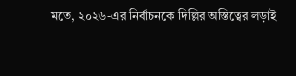মতে, ২০২৬-এর নির্বাচনকে দিল্লির অস্তিত্বের লড়াই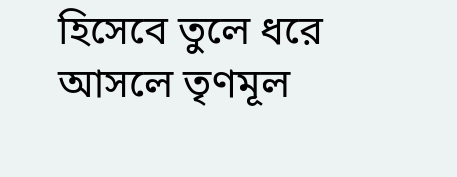হিসেবে তুলে ধরে আসলে তৃণমূল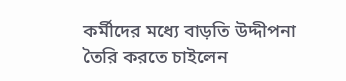কর্মীদের মধ্যে বাড়তি উদ্দীপনা তৈরি করতে চাইলেন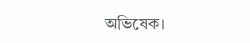অভিষেক।